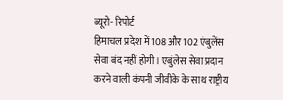ब्यूरो- रिपोर्ट
हिमाचल प्रदेश में 108 और 102 एंबुलेंस सेवा बंद नहीं होगी। एबुंलेस सेवा प्रदान करने वाली कंपनी जीवीके के साथ राष्ट्रीय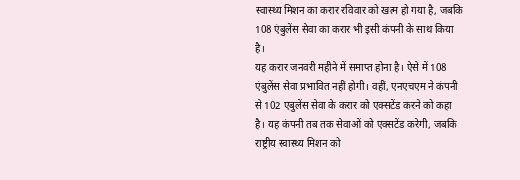स्वास्थ्य मिशन का करार रविवार को खत्म हो गया है, जबकि 108 एंबुलेंस सेवा का करार भी इसी कंपनी के साथ किया है।
यह करार जनवरी महीने में समाप्त होना है। ऐसे में 108 एंबुलेंस सेवा प्रभावित नहीं होगी। वहीं, एनएचएम ने कंपनी से 102 एबुलेंस सेवा के करार को एक्सटेंड करने को कहा है। यह कंपनी तब तक सेवाओं को एक्सटेंड करेगी, जबकि राष्ट्रीय स्वास्थ्य मिशन को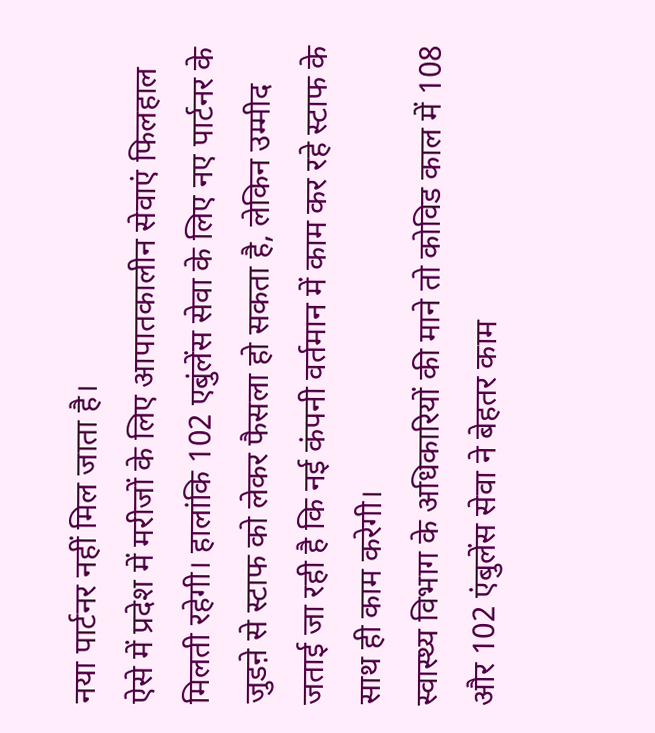नया पार्टनर नहीं मिल जाता है।
ऐसे में प्रदेश में मरीजों के लिए आपातकालीन सेवाएं फिलहाल मिलती रहेगी। हालांकि 102 एबुंलेंस सेवा के लिए नए पार्टनर के जुडऩे से स्टाफ को लेकर फैसला हो सकता है, लेकिन उम्मीद जताई जा रही है कि नई कंपनी वर्तमान में काम कर रहे स्टाफ के साथ ही काम करेगी।
स्वास्थ्य विभाग के अधिकारियों की माने तो कोविड काल में 108 और 102 एंबुलेंस सेवा ने बेहतर काम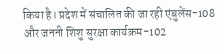किया है। प्रदेश में संचालित की जा रही एंबुलेंस-108 और जननी शिशु सुरक्षा कार्यक्रम-102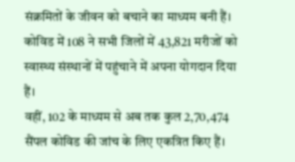संक्रमितों के जीवन को बचाने का माध्यम बनी हैं। कोविड में 108 ने सभी जिलों में 43,821 मरीजों को स्वास्थ्य संस्थानों में पहुंचाने में अपना योगदान दिया हैं।
वहीं, 102 के माध्यम से अब तक कुल 2,70,474 सैंपल कोविड की जांच के लिए एकत्रित किए हैं।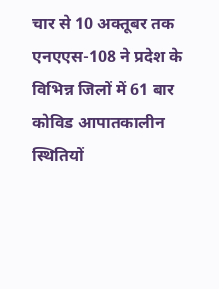चार से 10 अक्तूबर तक एनएएस-108 ने प्रदेश के विभिन्न जिलों में 61 बार कोविड आपातकालीन स्थितियों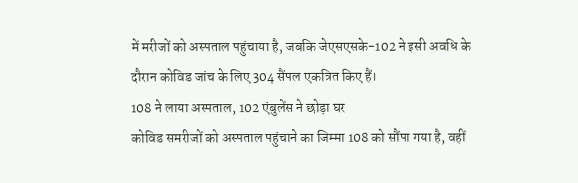में मरीजों को अस्पताल पहुंचाया है, जबकि जेएसएसके-102 ने इसी अवधि के दौरान कोविड जांच के लिए 304 सैंपल एकत्रित किए हैं।
108 ने लाया अस्पताल, 102 एंबुलेंस ने छोड़ा घर
कोविड समरीजों को अस्पताल पहुंचाने का जिम्मा 108 को सौंपा गया है, वहीं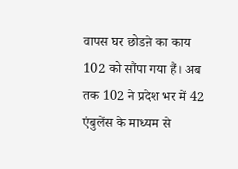वापस घर छोडऩे का काय 102 को सौंपा गया हैं। अब तक 102 ने प्रदेश भर में 42 एंबुलेंस के माध्यम से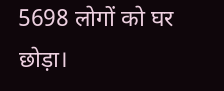5698 लोगों को घर छोड़ा।